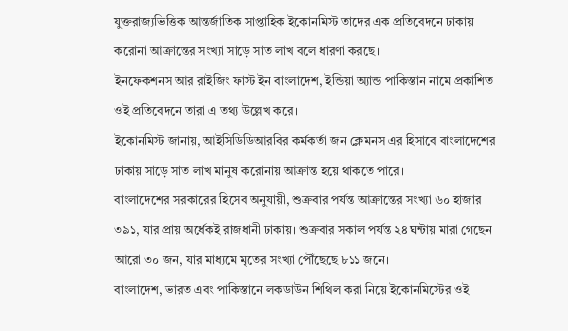যুক্তরাজ্যভিত্তিক আন্তর্জাতিক সাপ্তাহিক ইকোনমিস্ট তাদের এক প্রতিবেদনে ঢাকায় করোনা আক্রান্তের সংখ্যা সাড়ে সাত লাখ বলে ধারণা করছে।
ইনফেকশনস আর রাইজিং ফাস্ট ইন বাংলাদেশ, ইন্ডিয়া অ্যান্ড পাকিস্তান নামে প্রকাশিত ওই প্রতিবেদনে তারা এ তথ্য উল্লেখ করে।
ইকোনমিস্ট জানায়, আইসিডিডিআরবির কর্মকর্তা জন ক্লেমনস এর হিসাবে বাংলাদেশের ঢাকায় সাড়ে সাত লাখ মানুষ করোনায় আক্রান্ত হয়ে থাকতে পারে।
বাংলাদেশের সরকারের হিসেব অনুযায়ী, শুক্রবার পর্যন্ত আক্রান্তের সংখ্যা ৬০ হাজার ৩৯১, যার প্রায় অর্ধেকই রাজধানী ঢাকায়। শুক্রবার সকাল পর্যন্ত ২৪ ঘন্টায় মারা গেছেন আরো ৩০ জন, যার মাধ্যমে মৃতের সংখ্যা পৌঁছেছে ৮১১ জনে।
বাংলাদেশ, ভারত এবং পাকিস্তানে লকডাউন শিথিল করা নিয়ে ইকোনমিস্টের ওই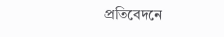প্রতিবেদনে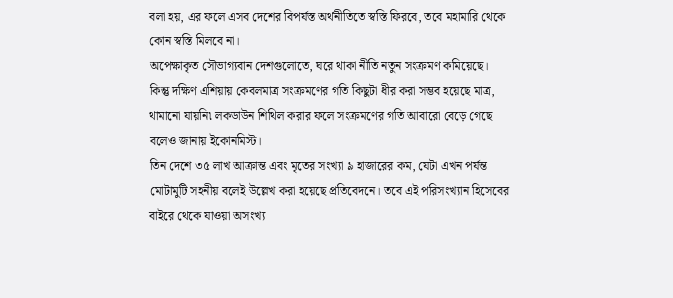বলা হয়, এর ফলে এসব দেশের বিপর্যস্ত অর্থনীতিতে স্বস্তি ফিরবে, তবে মহামারি থেকে কোন স্বস্তি মিলবে না।
অপেক্ষাকৃত সৌভাগ্যবান দেশগুলোতে, ঘরে থাকা নীতি নতুন সংক্রমণ কমিয়েছে। কিন্তু দক্ষিণ এশিয়ায় কেবলমাত্র সংক্রমণের গতি কিছুটা ধীর করা সম্ভব হয়েছে মাত্র, থামানো যায়নি৷ লকডাউন শিথিল করার ফলে সংক্রমণের গতি আবারো বেড়ে গেছে বলেও জানায় ইকোনমিস্ট।
তিন দেশে ৩৫ লাখ আক্রান্ত এবং মৃতের সংখ্যা ৯ হাজারের কম, যেটা এখন পর্যন্ত মোটামুটি সহনীয় বলেই উল্লেখ করা হয়েছে প্রতিবেদনে। তবে এই পরিসংখ্যান হিসেবের বাইরে থেকে যাওয়া অসংখ্য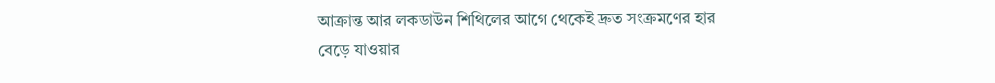আক্রান্ত আর লকডাউন শিথিলের আগে থেকেই দ্রুত সংক্রমণের হার বেড়ে যাওয়ার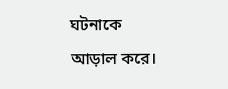ঘটনাকে আড়াল করে।